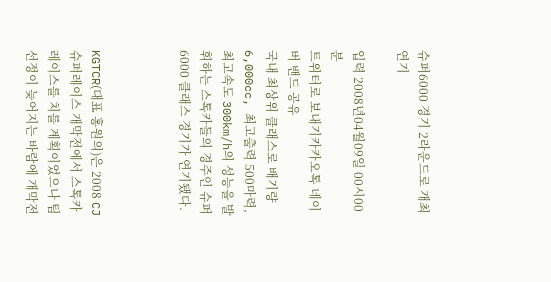슈퍼6000 경기 2라운드로 개최 연기

입력 2008년04월09일 00시00분
트위터로 보내기카카오톡 네이버 밴드 공유
국내 최상위 클래스로 배기량 6,000cc, 최고출력 500마력, 최고속도 300km/h의 성능을 발휘하는 스톡카들의 경주인 슈퍼6000 클래스 경기가 연기됐다.



KGTCR(대표 홍원의)은 2008 CJ 슈퍼레이스 개막전에서 스톡카레이스를 치를 계획이었으나 팀 선정이 늦어지는 바람에 개막전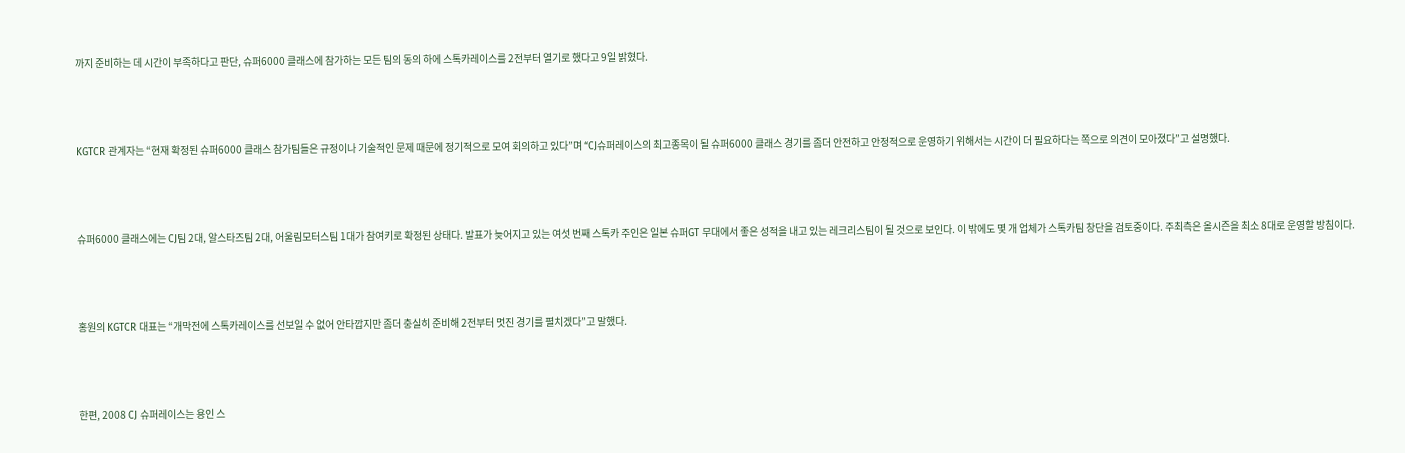까지 준비하는 데 시간이 부족하다고 판단, 슈퍼6000 클래스에 참가하는 모든 팀의 동의 하에 스톡카레이스를 2전부터 열기로 했다고 9일 밝혔다.



KGTCR 관계자는 “현재 확정된 슈퍼6000 클래스 참가팀들은 규정이나 기술적인 문제 때문에 정기적으로 모여 회의하고 있다”며 “CJ슈퍼레이스의 최고종목이 될 슈퍼6000 클래스 경기를 좀더 안전하고 안정적으로 운영하기 위해서는 시간이 더 필요하다는 쪽으로 의견이 모아졌다”고 설명했다.



슈퍼6000 클래스에는 CJ팀 2대, 알스타즈팀 2대, 어울림모터스팀 1대가 참여키로 확정된 상태다. 발표가 늦어지고 있는 여섯 번째 스톡카 주인은 일본 슈퍼GT 무대에서 좋은 성적을 내고 있는 레크리스팀이 될 것으로 보인다. 이 밖에도 몇 개 업체가 스톡카팀 창단을 검토중이다. 주최측은 올시즌을 최소 8대로 운영할 방침이다.



홍원의 KGTCR 대표는 “개막전에 스톡카레이스를 선보일 수 없어 안타깝지만 좀더 충실히 준비해 2전부터 멋진 경기를 펼치겠다”고 말했다.



한편, 2008 CJ 슈퍼레이스는 용인 스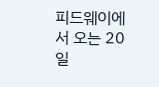피드웨이에서 오는 20일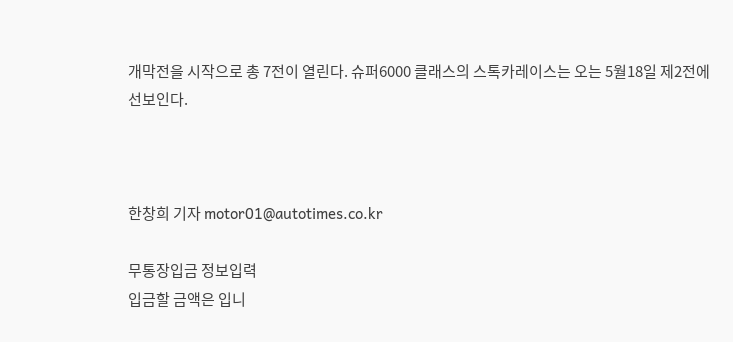개막전을 시작으로 총 7전이 열린다. 슈퍼6000 클래스의 스톡카레이스는 오는 5월18일 제2전에 선보인다.



한창희 기자 motor01@autotimes.co.kr

무통장입금 정보입력
입금할 금액은 입니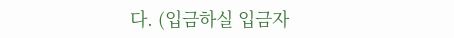다. (입금하실 입금자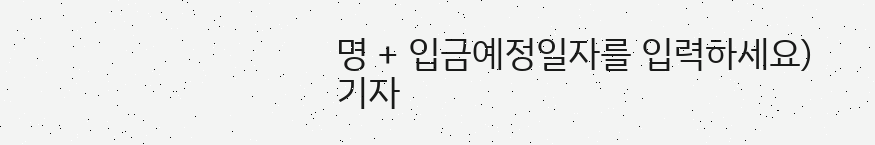명 + 입금예정일자를 입력하세요)
기자